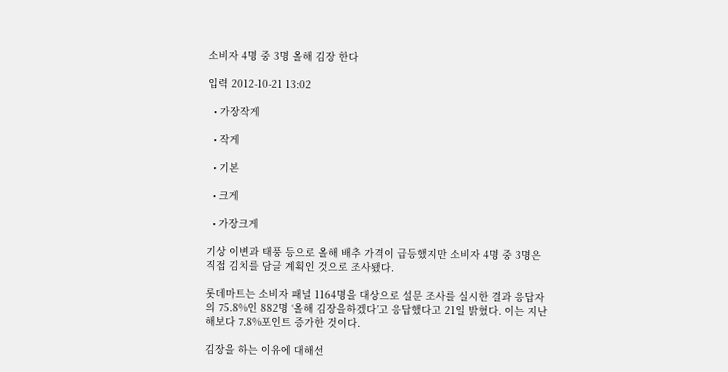소비자 4명 중 3명 올해 김장 한다

입력 2012-10-21 13:02

  • 가장작게

  • 작게

  • 기본

  • 크게

  • 가장크게

기상 이변과 태풍 등으로 올해 배추 가격이 급등했지만 소비자 4명 중 3명은 직접 김치를 담글 계획인 것으로 조사됐다.

롯데마트는 소비자 패널 1164명을 대상으로 설문 조사를 실시한 결과 응답자의 75.8%인 882명 ‘올해 김장을하겠다’고 응답했다고 21일 밝혔다. 이는 지난해보다 7.8%포인트 증가한 것이다.

김장을 하는 이유에 대해선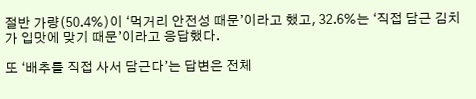절반 가량(50.4%)이 ‘먹거리 안전성 때문’이라고 했고, 32.6%는 ‘직접 담근 김치가 입맛에 맞기 때문’이라고 응답했다.

또 ‘배추를 직접 사서 담근다’는 답변은 전체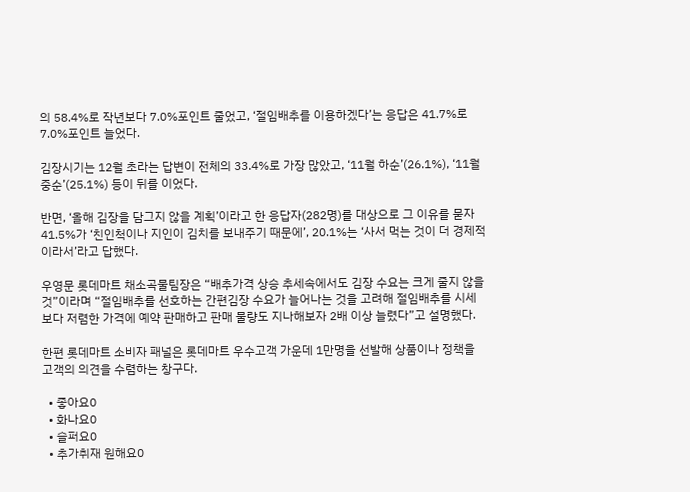의 58.4%로 작년보다 7.0%포인트 줄었고, ‘절임배추를 이용하겠다’는 응답은 41.7%로 7.0%포인트 늘었다.

김장시기는 12월 초라는 답변이 전체의 33.4%로 가장 많았고, ‘11월 하순’(26.1%), ‘11월 중순’(25.1%) 등이 뒤를 이었다.

반면, ‘올해 김장을 담그지 않을 계획’이라고 한 응답자(282명)를 대상으로 그 이유를 묻자 41.5%가 ‘친인척이나 지인이 김치를 보내주기 때문에’, 20.1%는 ‘사서 먹는 것이 더 경제적이라서’라고 답했다.

우영문 롯데마트 채소곡물팀장은 “배추가격 상승 추세속에서도 김장 수요는 크게 줄지 않을 것”이라며 “절임배추를 선호하는 간편김장 수요가 늘어나는 것을 고려해 절임배추를 시세보다 저렴한 가격에 예약 판매하고 판매 물량도 지나해보자 2배 이상 늘렸다”고 설명했다.

한편 롯데마트 소비자 패널은 롯데마트 우수고객 가운데 1만명을 선발해 상품이나 정책을 고객의 의견을 수렴하는 창구다.

  • 좋아요0
  • 화나요0
  • 슬퍼요0
  • 추가취재 원해요0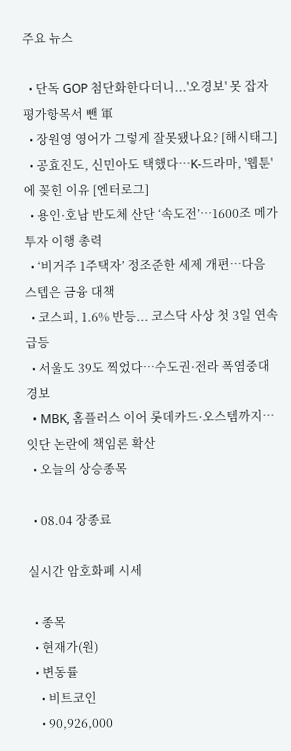주요 뉴스

  • 단독 GOP 첨단화한다더니...'오경보' 못 잡자 평가항목서 뺀 軍
  • 장원영 영어가 그렇게 잘못됐나요? [해시태그]
  • 공효진도, 신민아도 택했다⋯K-드라마, '웹툰'에 꽂힌 이유 [엔터로그]
  • 용인·호남 반도체 산단 ‘속도전’…1600조 메가투자 이행 총력
  • ‘비거주 1주택자’ 정조준한 세제 개편…다음 스텝은 금융 대책
  • 코스피, 1.6% 반등... 코스닥 사상 첫 3일 연속 급등
  • 서울도 39도 찍었다…수도권·전라 폭염중대경보
  • MBK, 홈플러스 이어 롯데카드·오스템까지…잇단 논란에 책임론 확산
  • 오늘의 상승종목

  • 08.04 장종료

실시간 암호화폐 시세

  • 종목
  • 현재가(원)
  • 변동률
    • 비트코인
    • 90,926,000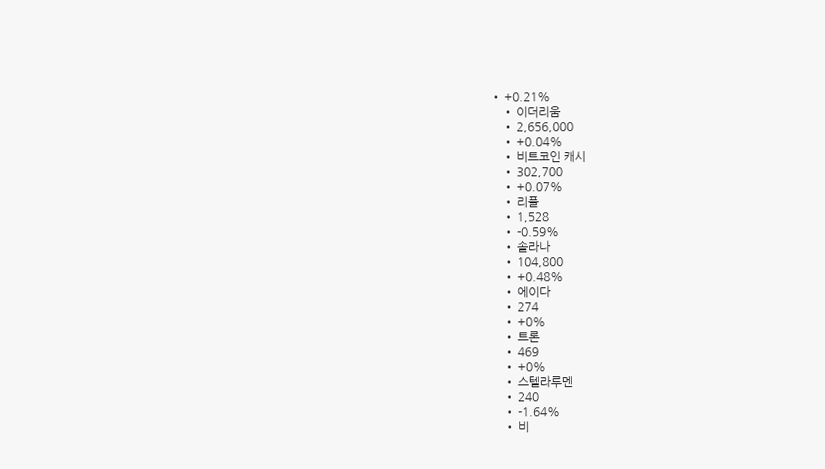• +0.21%
    • 이더리움
    • 2,656,000
    • +0.04%
    • 비트코인 캐시
    • 302,700
    • +0.07%
    • 리플
    • 1,528
    • -0.59%
    • 솔라나
    • 104,800
    • +0.48%
    • 에이다
    • 274
    • +0%
    • 트론
    • 469
    • +0%
    • 스텔라루멘
    • 240
    • -1.64%
    • 비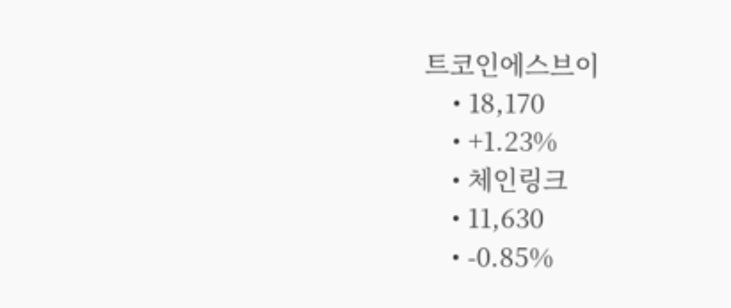트코인에스브이
    • 18,170
    • +1.23%
    • 체인링크
    • 11,630
    • -0.85%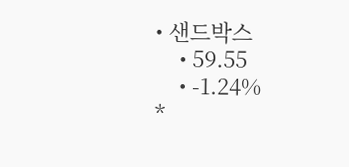• 샌드박스
    • 59.55
    • -1.24%
*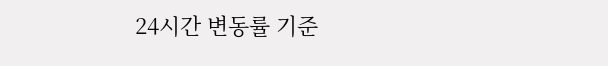24시간 변동률 기준